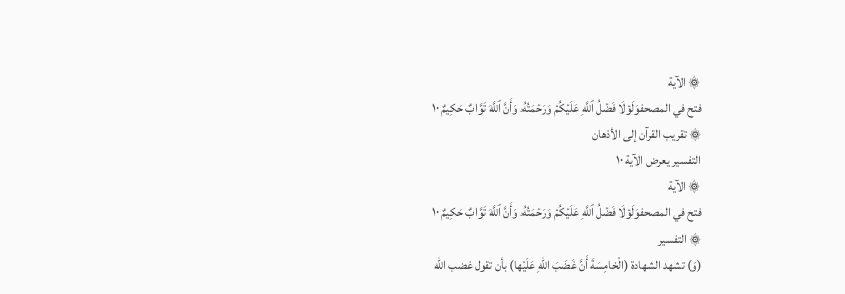۞ الآية
فتح في المصحفوَلَوۡلَا فَضۡلُ ٱللَّهِ عَلَيۡكُمۡ وَرَحۡمَتُهُۥ وَأَنَّ ٱللَّهَ تَوَّابٌ حَكِيمٌ ١٠
۞ تقريب القرآن إلى الأذهان
التفسير يعرض الآية ١٠
۞ الآية
فتح في المصحفوَلَوۡلَا فَضۡلُ ٱللَّهِ عَلَيۡكُمۡ وَرَحۡمَتُهُۥ وَأَنَّ ٱللَّهَ تَوَّابٌ حَكِيمٌ ١٠
۞ التفسير
(وَ) تشهد الشهادة (الْخامِسَةَ أَنَّ غَضَبَ اللهِ عَلَيْها) بأن تقول غضب الله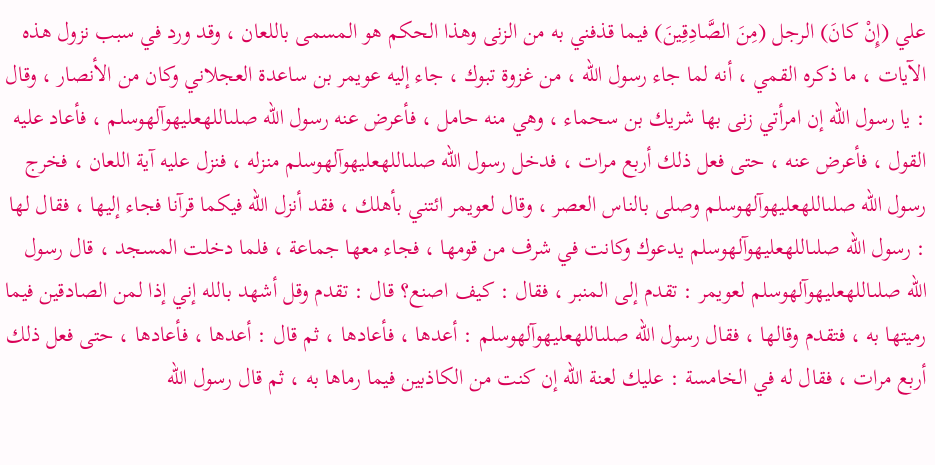علي (إِنْ كانَ) الرجل (مِنَ الصَّادِقِينَ) فيما قذفني به من الزنى وهذا الحكم هو المسمى باللعان ، وقد ورد في سبب نزول هذه الآيات ، ما ذكره القمي ، أنه لما جاء رسول الله ، من غزوة تبوك ، جاء إليه عويمر بن ساعدة العجلاني وكان من الأنصار ، وقال : يا رسول الله إن امرأتي زنى بها شريك بن سحماء ، وهي منه حامل ، فأعرض عنه رسول الله صلىاللهعليهوآلهوسلم ، فأعاد عليه القول ، فأعرض عنه ، حتى فعل ذلك أربع مرات ، فدخل رسول الله صلىاللهعليهوآلهوسلم منزله ، فنزل عليه آية اللعان ، فخرج رسول الله صلىاللهعليهوآلهوسلم وصلى بالناس العصر ، وقال لعويمر ائتني بأهلك ، فقد أنزل الله فيكما قرآنا فجاء إليها ، فقال لها : رسول الله صلىاللهعليهوآلهوسلم يدعوك وكانت في شرف من قومها ، فجاء معها جماعة ، فلما دخلت المسجد ، قال رسول الله صلىاللهعليهوآلهوسلم لعويمر : تقدم إلى المنبر ، فقال : كيف اصنع؟ قال : تقدم وقل أشهد بالله إني إذا لمن الصادقين فيما رميتها به ، فتقدم وقالها ، فقال رسول الله صلىاللهعليهوآلهوسلم : أعدها ، فأعادها ، ثم قال : أعدها ، فأعادها ، حتى فعل ذلك أربع مرات ، فقال له في الخامسة : عليك لعنة الله إن كنت من الكاذبين فيما رماها به ، ثم قال رسول الله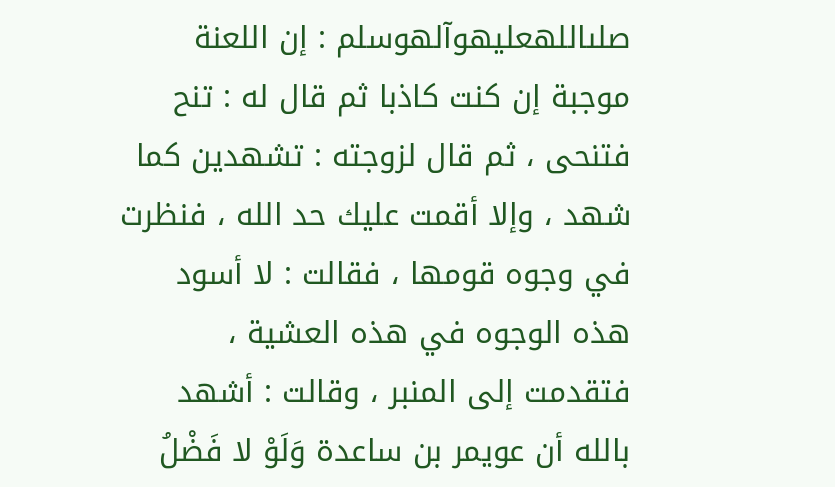صلىاللهعليهوآلهوسلم : إن اللعنة موجبة إن كنت كاذبا ثم قال له : تنح فتنحى ، ثم قال لزوجته : تشهدين كما شهد ، وإلا أقمت عليك حد الله ، فنظرت في وجوه قومها ، فقالت : لا أسود هذه الوجوه في هذه العشية ، فتقدمت إلى المنبر ، وقالت : أشهد بالله أن عويمر بن ساعدة وَلَوْ لا فَضْلُ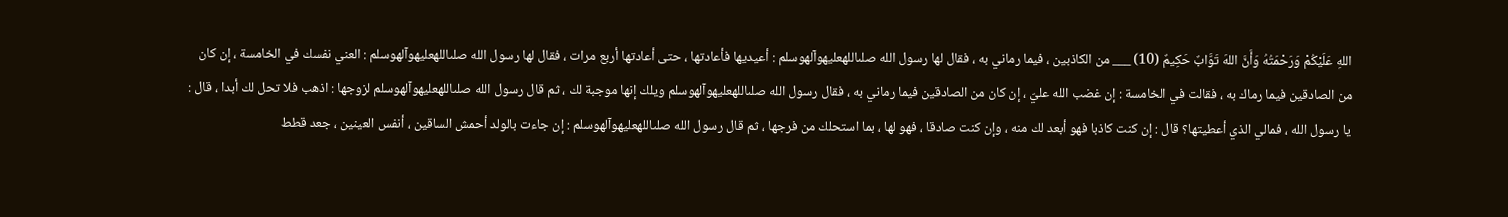اللهِ عَلَيْكُمْ وَرَحْمَتُهُ وَأَنَّ اللهَ تَوَّابٌ حَكِيمٌ (10) ___ من الكاذبين ، فيما رماني به ، فقال لها رسول الله صلىاللهعليهوآلهوسلم : أعيديها فأعادتها ، حتى أعادتها أربع مرات ، فقال لها رسول الله صلىاللهعليهوآلهوسلم : العني نفسك في الخامسة ، إن كان من الصادقين فيما رماك به ، فقالت في الخامسة : إن غضب الله عليّ ، إن كان من الصادقين فيما رماني به ، فقال رسول الله صلىاللهعليهوآلهوسلم ويلك إنها موجبة لك ، ثم قال رسول الله صلىاللهعليهوآلهوسلم لزوجها : اذهب فلا تحل لك أبدا ، قال : يا رسول الله ، فمالي الذي أعطيتها؟ قال : إن كنت كاذبا فهو أبعد لك منه ، وإن كنت صادقا ، فهو لها ، بما استحلك من فرجها ، ثم قال رسول الله صلىاللهعليهوآلهوسلم : إن جاءت بالولد أحمش الساقين ، أنفس العينين ، جعد قطط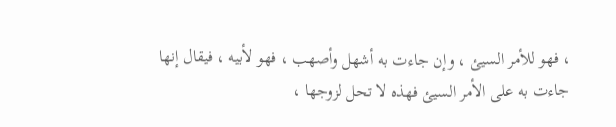، فهو للأمر السيئ ، وإن جاءت به أشهل وأصهب ، فهو لأبيه ، فيقال إنها جاءت به على الأمر السيئ فهذه لا تحل لزوجها ،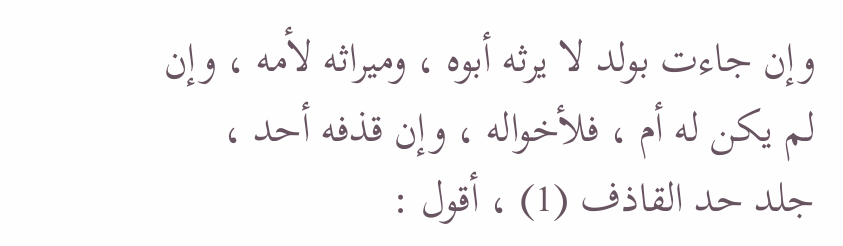وإن جاءت بولد لا يرثه أبوه ، وميراثه لأمه ، وإن لم يكن له أم ، فلأخواله ، وإن قذفه أحد ، جلد حد القاذف (1) ، أقول :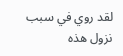لقد روي في سبب نزول هذه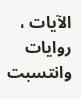الآيات ، روايات وانتسبت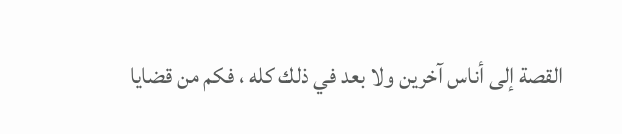القصة إلى أناس آخرين ولا بعد في ذلك كله ، فكم من قضايا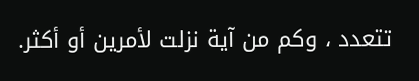تتعدد ، وكم من آية نزلت لأمرين أو أكثر.